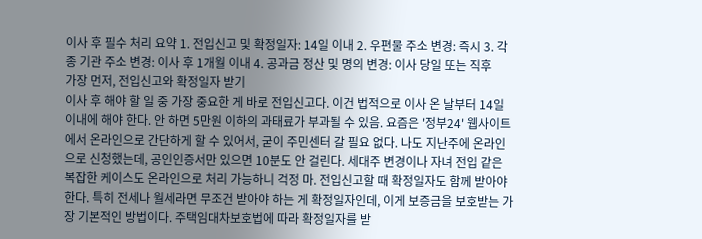이사 후 필수 처리 요약 1. 전입신고 및 확정일자: 14일 이내 2. 우편물 주소 변경: 즉시 3. 각종 기관 주소 변경: 이사 후 1개월 이내 4. 공과금 정산 및 명의 변경: 이사 당일 또는 직후
가장 먼저, 전입신고와 확정일자 받기
이사 후 해야 할 일 중 가장 중요한 게 바로 전입신고다. 이건 법적으로 이사 온 날부터 14일 이내에 해야 한다. 안 하면 5만원 이하의 과태료가 부과될 수 있음. 요즘은 '정부24' 웹사이트에서 온라인으로 간단하게 할 수 있어서, 굳이 주민센터 갈 필요 없다. 나도 지난주에 온라인으로 신청했는데, 공인인증서만 있으면 10분도 안 걸린다. 세대주 변경이나 자녀 전입 같은 복잡한 케이스도 온라인으로 처리 가능하니 걱정 마. 전입신고할 때 확정일자도 함께 받아야 한다. 특히 전세나 월세라면 무조건 받아야 하는 게 확정일자인데, 이게 보증금을 보호받는 가장 기본적인 방법이다. 주택임대차보호법에 따라 확정일자를 받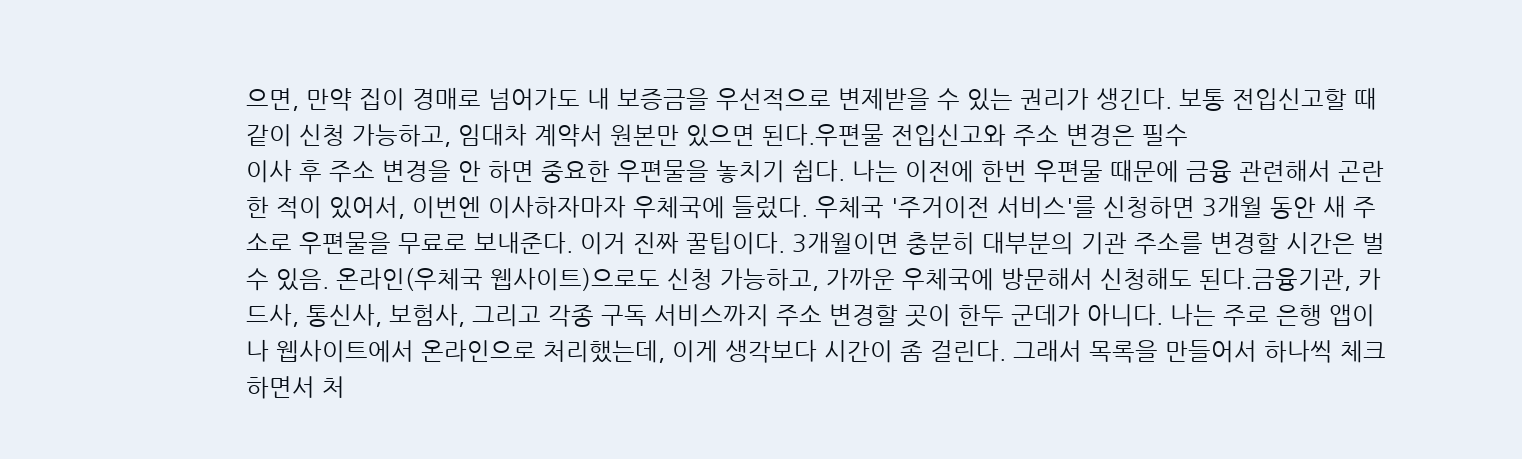으면, 만약 집이 경매로 넘어가도 내 보증금을 우선적으로 변제받을 수 있는 권리가 생긴다. 보통 전입신고할 때 같이 신청 가능하고, 임대차 계약서 원본만 있으면 된다.우편물 전입신고와 주소 변경은 필수
이사 후 주소 변경을 안 하면 중요한 우편물을 놓치기 쉽다. 나는 이전에 한번 우편물 때문에 금융 관련해서 곤란한 적이 있어서, 이번엔 이사하자마자 우체국에 들렀다. 우체국 '주거이전 서비스'를 신청하면 3개월 동안 새 주소로 우편물을 무료로 보내준다. 이거 진짜 꿀팁이다. 3개월이면 충분히 대부분의 기관 주소를 변경할 시간은 벌 수 있음. 온라인(우체국 웹사이트)으로도 신청 가능하고, 가까운 우체국에 방문해서 신청해도 된다.금융기관, 카드사, 통신사, 보험사, 그리고 각종 구독 서비스까지 주소 변경할 곳이 한두 군데가 아니다. 나는 주로 은행 앱이나 웹사이트에서 온라인으로 처리했는데, 이게 생각보다 시간이 좀 걸린다. 그래서 목록을 만들어서 하나씩 체크하면서 처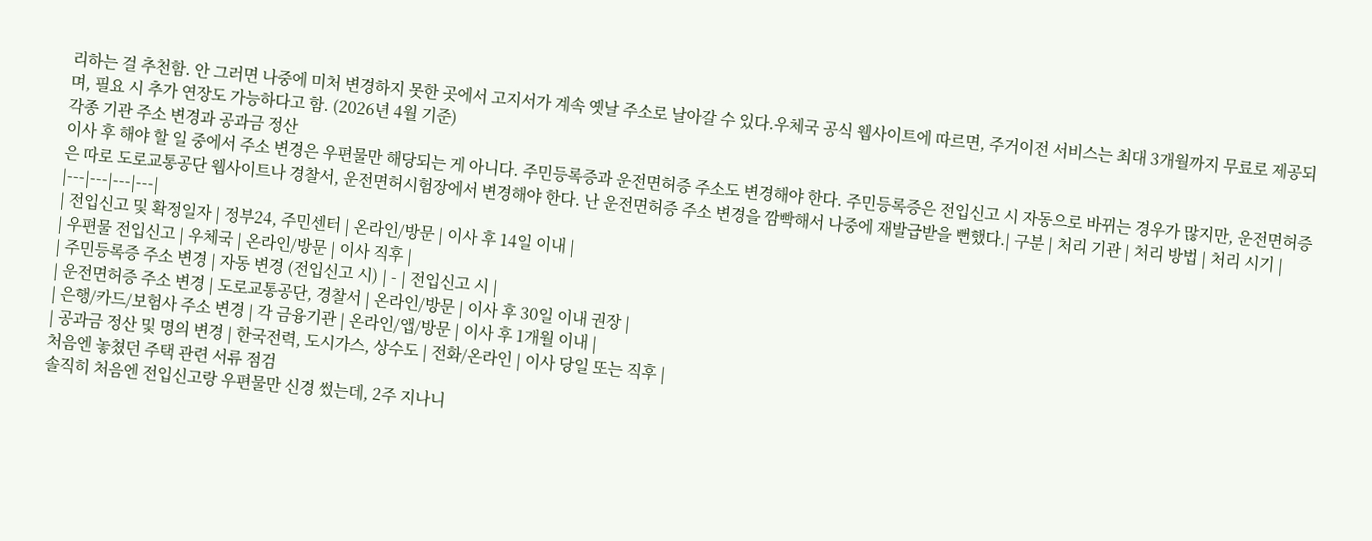리하는 걸 추천함. 안 그러면 나중에 미처 변경하지 못한 곳에서 고지서가 계속 옛날 주소로 날아갈 수 있다.우체국 공식 웹사이트에 따르면, 주거이전 서비스는 최대 3개월까지 무료로 제공되며, 필요 시 추가 연장도 가능하다고 함. (2026년 4월 기준)
각종 기관 주소 변경과 공과금 정산
이사 후 해야 할 일 중에서 주소 변경은 우편물만 해당되는 게 아니다. 주민등록증과 운전면허증 주소도 변경해야 한다. 주민등록증은 전입신고 시 자동으로 바뀌는 경우가 많지만, 운전면허증은 따로 도로교통공단 웹사이트나 경찰서, 운전면허시험장에서 변경해야 한다. 난 운전면허증 주소 변경을 깜빡해서 나중에 재발급받을 뻔했다.| 구분 | 처리 기관 | 처리 방법 | 처리 시기 |
|---|---|---|---|
| 전입신고 및 확정일자 | 정부24, 주민센터 | 온라인/방문 | 이사 후 14일 이내 |
| 우편물 전입신고 | 우체국 | 온라인/방문 | 이사 직후 |
| 주민등록증 주소 변경 | 자동 변경 (전입신고 시) | - | 전입신고 시 |
| 운전면허증 주소 변경 | 도로교통공단, 경찰서 | 온라인/방문 | 이사 후 30일 이내 권장 |
| 은행/카드/보험사 주소 변경 | 각 금융기관 | 온라인/앱/방문 | 이사 후 1개월 이내 |
| 공과금 정산 및 명의 변경 | 한국전력, 도시가스, 상수도 | 전화/온라인 | 이사 당일 또는 직후 |
처음엔 놓쳤던 주택 관련 서류 점검
솔직히 처음엔 전입신고랑 우편물만 신경 썼는데, 2주 지나니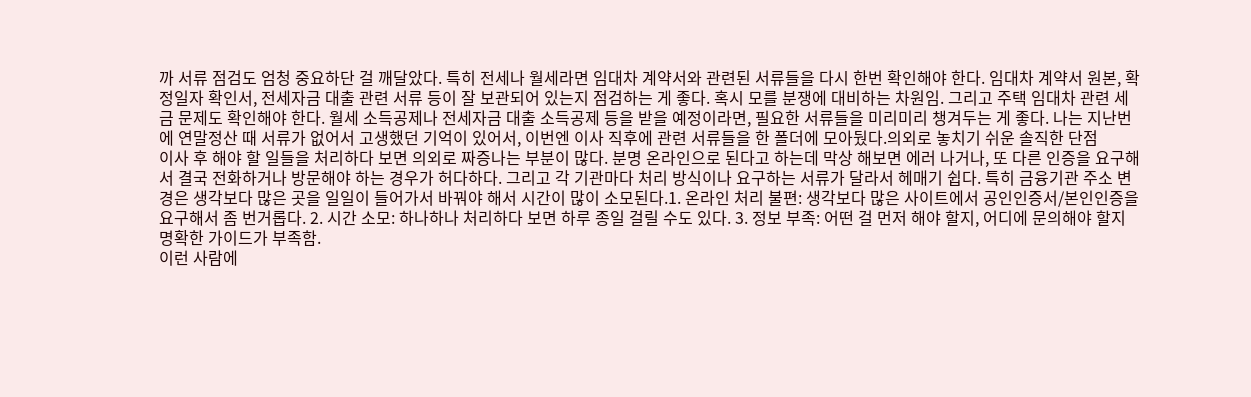까 서류 점검도 엄청 중요하단 걸 깨달았다. 특히 전세나 월세라면 임대차 계약서와 관련된 서류들을 다시 한번 확인해야 한다. 임대차 계약서 원본, 확정일자 확인서, 전세자금 대출 관련 서류 등이 잘 보관되어 있는지 점검하는 게 좋다. 혹시 모를 분쟁에 대비하는 차원임. 그리고 주택 임대차 관련 세금 문제도 확인해야 한다. 월세 소득공제나 전세자금 대출 소득공제 등을 받을 예정이라면, 필요한 서류들을 미리미리 챙겨두는 게 좋다. 나는 지난번에 연말정산 때 서류가 없어서 고생했던 기억이 있어서, 이번엔 이사 직후에 관련 서류들을 한 폴더에 모아뒀다.의외로 놓치기 쉬운 솔직한 단점
이사 후 해야 할 일들을 처리하다 보면 의외로 짜증나는 부분이 많다. 분명 온라인으로 된다고 하는데 막상 해보면 에러 나거나, 또 다른 인증을 요구해서 결국 전화하거나 방문해야 하는 경우가 허다하다. 그리고 각 기관마다 처리 방식이나 요구하는 서류가 달라서 헤매기 쉽다. 특히 금융기관 주소 변경은 생각보다 많은 곳을 일일이 들어가서 바꿔야 해서 시간이 많이 소모된다.1. 온라인 처리 불편: 생각보다 많은 사이트에서 공인인증서/본인인증을 요구해서 좀 번거롭다. 2. 시간 소모: 하나하나 처리하다 보면 하루 종일 걸릴 수도 있다. 3. 정보 부족: 어떤 걸 먼저 해야 할지, 어디에 문의해야 할지 명확한 가이드가 부족함.
이런 사람에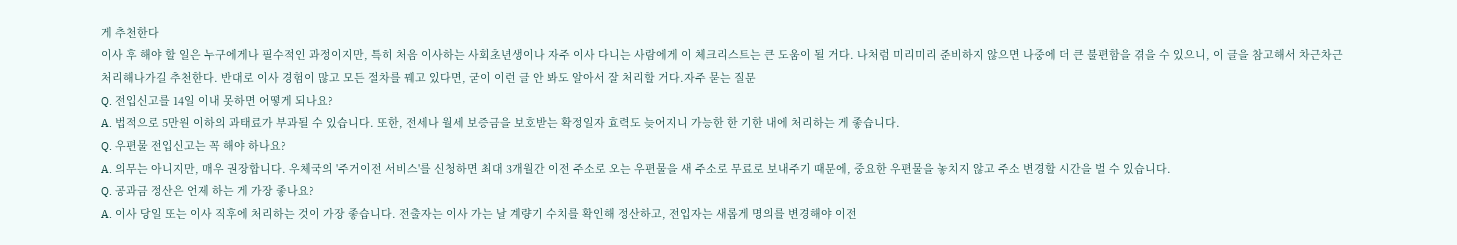게 추천한다
이사 후 해야 할 일은 누구에게나 필수적인 과정이지만, 특히 처음 이사하는 사회초년생이나 자주 이사 다니는 사람에게 이 체크리스트는 큰 도움이 될 거다. 나처럼 미리미리 준비하지 않으면 나중에 더 큰 불편함을 겪을 수 있으니, 이 글을 참고해서 차근차근 처리해나가길 추천한다. 반대로 이사 경험이 많고 모든 절차를 꿰고 있다면, 굳이 이런 글 안 봐도 알아서 잘 처리할 거다.자주 묻는 질문
Q. 전입신고를 14일 이내 못하면 어떻게 되나요?
A. 법적으로 5만원 이하의 과태료가 부과될 수 있습니다. 또한, 전세나 월세 보증금을 보호받는 확정일자 효력도 늦어지니 가능한 한 기한 내에 처리하는 게 좋습니다.
Q. 우편물 전입신고는 꼭 해야 하나요?
A. 의무는 아니지만, 매우 권장합니다. 우체국의 '주거이전 서비스'를 신청하면 최대 3개월간 이전 주소로 오는 우편물을 새 주소로 무료로 보내주기 때문에, 중요한 우편물을 놓치지 않고 주소 변경할 시간을 벌 수 있습니다.
Q. 공과금 정산은 언제 하는 게 가장 좋나요?
A. 이사 당일 또는 이사 직후에 처리하는 것이 가장 좋습니다. 전출자는 이사 가는 날 계량기 수치를 확인해 정산하고, 전입자는 새롭게 명의를 변경해야 이전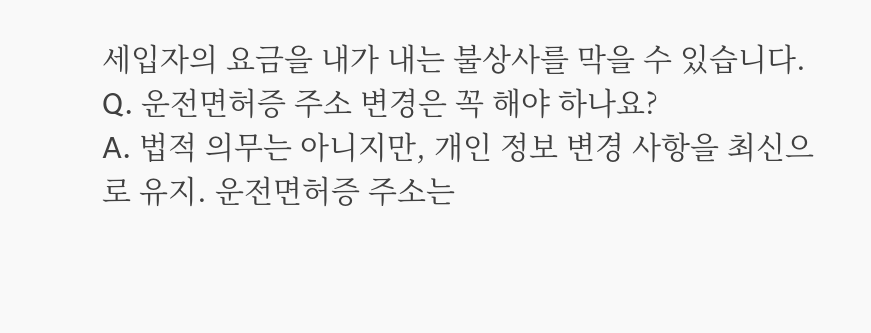세입자의 요금을 내가 내는 불상사를 막을 수 있습니다.
Q. 운전면허증 주소 변경은 꼭 해야 하나요?
A. 법적 의무는 아니지만, 개인 정보 변경 사항을 최신으로 유지. 운전면허증 주소는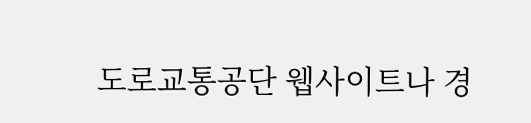도로교통공단 웹사이트나 경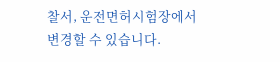찰서, 운전면허시험장에서 변경할 수 있습니다.